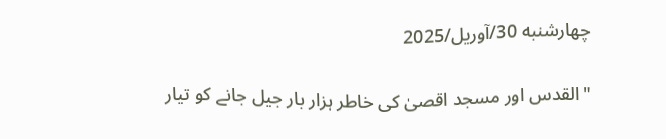چهارشنبه 30/آوریل/2025

"القدس اور مسجد اقصیٰ کی خاطر ہزار بار جیل جانے کو تیار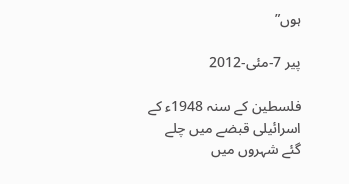ہوں”

پیر 7-مئی-2012

فلسطین کے سنہ 1948ء کے اسرائیلی قبضے میں چلے گئے شہروں میں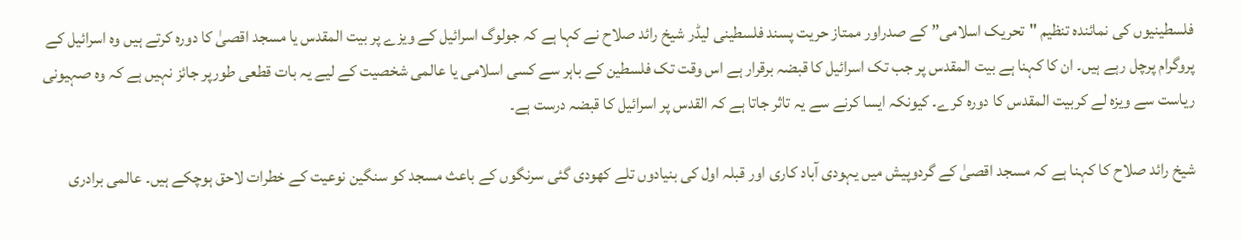فلسطینیوں کی نمائندہ تنظیم "تحریک اسلامی” کے صدراور ممتاز حریت پسند فلسطینی لیڈر شیخ رائد صلاح نے کہا ہے کہ جولوگ اسرائیل کے ویزے پر بیت المقدس یا مسجد اقصیٰ کا دورہ کرتے ہیں وہ اسرائیل کے پروگرام پرچل رہے ہیں۔ ان کا کہنا ہے بیت المقدس پر جب تک اسرائیل کا قبضہ برقرار ہے اس وقت تک فلسطین کے باہر سے کسی اسلامی یا عالمی شخصیت کے لیے یہ بات قطعی طورپر جائز نہیں ہے کہ وہ صہیونی ریاست سے ویزہ لے کربیت المقدس کا دورہ کرے۔ کیونکہ ایسا کرنے سے یہ تاثر جاتا ہے کہ القدس پر اسرائیل کا قبضہ درست ہے۔

شیخ رائد صلاح کا کہنا ہے کہ مسجد اقصیٰ کے گردوپیش میں یہودی آباد کاری اور قبلہ اول کی بنیادوں تلے کھودی گئی سرنگوں کے باعث مسجد کو سنگین نوعیت کے خطرات لاحق ہوچکے ہیں۔ عالمی برادری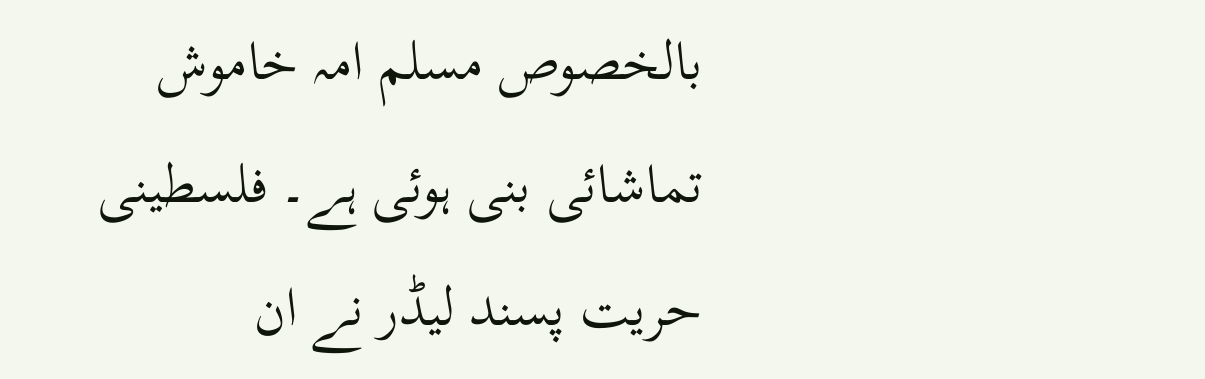بالخصوص مسلم امہ خاموش تماشائی بنی ہوئی ہے۔ فلسطینی حریت پسند لیڈر نے ان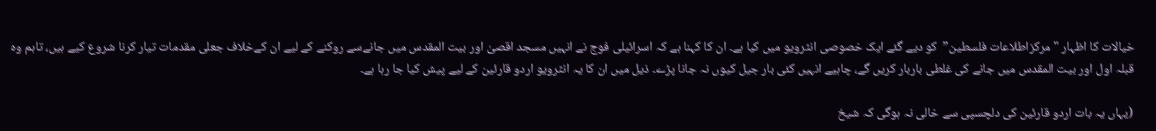خیالات کا اظہار "مرکزاطلاعات فلسطین”  کو دیے گئے ایک خصوصی انٹرویو میں کیا ہے۔ ان کا کہنا ہے کہ اسرائیلی فوج نے انہیں مسجد اقصیٰ اور بیت المقدس میں جانےسے روکنے کے لیے ان کےخلاف جعلی مقدمات تیار کرنا شروع کیے ہیں، تاہم وہ قبلہ اول اور بیت المقدس میں جانے کی غلطی باربار کریں گے، چاہیے انہیں کئی بار جیل کیوں نہ جانا پڑے۔ ذیل میں ان کا یہ انٹرویو اردو قارئین کے لیے پیش کیا جا رہا ہے۔

(یہاں یہ بات اردو قارئین کی دلچسپی سے خالی نہ ہوگی کہ شیخ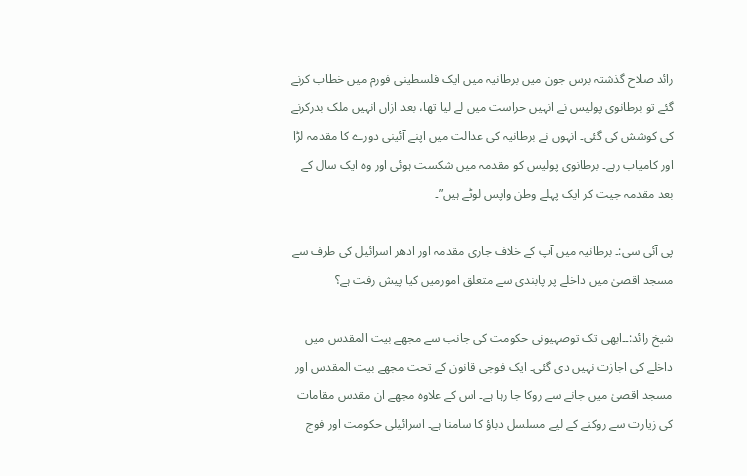رائد صلاح گذشتہ برس جون میں برطانیہ میں ایک فلسطینی فورم میں خطاب کرنے گئے تو برطانوی پولیس نے انہیں حراست میں لے لیا تھا، بعد ازاں انہیں ملک بدرکرنے کی کوشش کی گئی۔ انہوں نے برطانیہ کی عدالت میں اپنے آئینی دورے کا مقدمہ لڑا اور کامیاب رہے۔ برطانوی پولیس کو مقدمہ میں شکست ہوئی اور وہ ایک سال کے بعد مقدمہ جیت کر ایک پہلے وطن واپس لوٹے ہیں”۔

پی آئی سی:۔ برطانیہ میں آپ کے خلاف جاری مقدمہ اور ادھر اسرائیل کی طرف سے مسجد اقصیٰ میں داخلے پر پابندی سے متعلق امورمیں کیا پیش رفت ہے؟

شیخ رائد:۔۔ابھی تک توصہیونی حکومت کی جانب سے مجھے بیت المقدس میں داخلے کی اجازت نہیں دی گئی۔ ایک فوجی قانون کے تحت مجھے بیت المقدس اور مسجد اقصیٰ میں جانے سے روکا جا رہا ہے۔ اس کے علاوہ مجھے ان مقدس مقامات کی زیارت سے روکنے کے لیے مسلسل دباؤ کا سامنا ہے۔ اسرائیلی حکومت اور فوج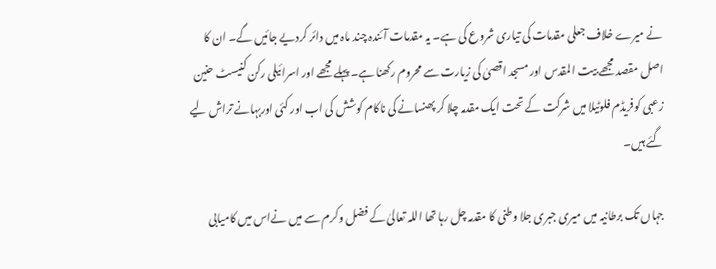نے میرے خلاف جعلی مقدمات کی تیاری شروع کی ہے۔ یہ مقدمات آئندہ چند ماہ میں دائر کردیے جائیں گے۔ ان کا اصل مقصد مجھے بیت المقدس اور مسجد اقصیٰ کی زیارت سے محروم رکھنا ہے۔ پہلے مجھے اور اسرائیلی رکن کنیسٹ حنین زعبی کوفریڈم فلوٹیلا میں شرکت کے تحت ایک مقدمہ چلا کر پھنسانے کی ناکام کوشش کی اب اور کئی اوربہانے تراش لیے گئے ہیں۔

جہاں تک برطانیہ میں میری جبری جلا وطنی کا مقدمہ چل رہا تھا اللہ تعالیٰ کے فضل وکرم سے میں نےاس میں کامیابی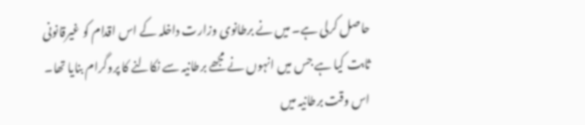حاصل کرلی ہے۔ میں نے برطانوی وزارت داخلہ کے اس اقدام کو غیرقانونی ثابت کیا ہے جس میں انہوں نے مجھے برطانیہ سے نکالنے کا پروگرام بنایا تھا۔ اس وقت برطانیہ میں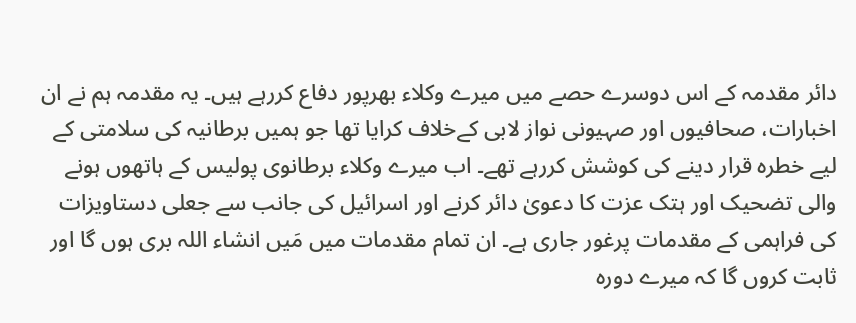دائر مقدمہ کے اس دوسرے حصے میں میرے وکلاء بھرپور دفاع کررہے ہیں۔ یہ مقدمہ ہم نے ان اخبارات، صحافیوں اور صہیونی نواز لابی کےخلاف کرایا تھا جو ہمیں برطانیہ کی سلامتی کے لیے خطرہ قرار دینے کی کوشش کررہے تھے۔ اب میرے وکلاء برطانوی پولیس کے ہاتھوں ہونے والی تضحیک اور ہتک عزت کا دعویٰ دائر کرنے اور اسرائیل کی جانب سے جعلی دستاویزات کی فراہمی کے مقدمات پرغور جاری ہے۔ ان تمام مقدمات میں مَیں انشاء اللہ بری ہوں گا اور ثابت کروں گا کہ میرے دورہ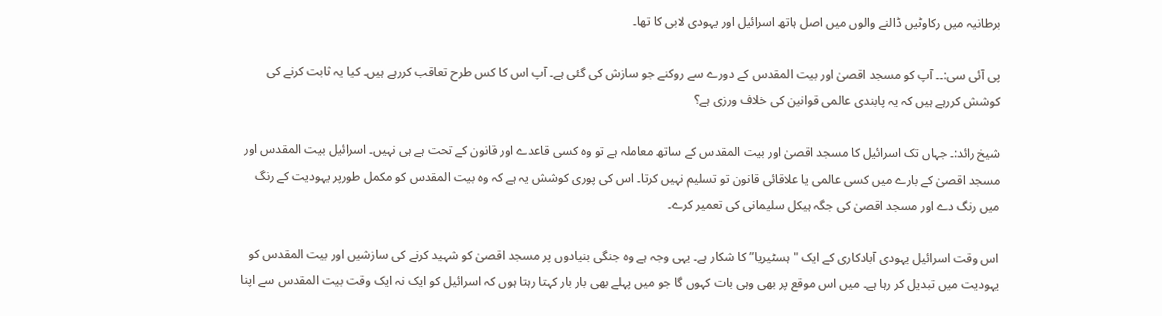برطانیہ میں رکاوٹیں ڈالنے والوں میں اصل ہاتھ اسرائیل اور یہودی لابی کا تھا۔

پی آئی سی:۔۔ آپ کو مسجد اقصیٰ اور بیت المقدس کے دورے سے روکنے جو سازش کی گئی ہے۔ آپ اس کا کس طرح تعاقب کررہے ہیں۔ کیا یہ ثابت کرنے کی کوشش کررہے ہیں کہ یہ پابندی عالمی قوانین کی خلاف ورزی ہے؟

شیخ رائد:۔ جہاں تک اسرائیل کا مسجد اقصیٰ اور بیت المقدس کے ساتھ معاملہ ہے تو وہ کسی قاعدے اور قانون کے تحت ہے ہی نہیں۔ اسرائیل بیت المقدس اور مسجد اقصیٰ کے بارے میں کسی عالمی یا علاقائی قانون تو تسلیم نہیں کرتا۔ اس کی پوری کوشش یہ ہے کہ وہ بیت المقدس کو مکمل طورپر یہودیت کے رنگ میں رنگ دے اور مسجد اقصیٰ کی جگہ ہیکل سلیمانی کی تعمیر کرے۔

اس وقت اسرائیل یہودی آبادکاری کے ایک "ہسٹیریا” کا شکار ہے۔ یہی وجہ ہے وہ جنگی بنیادوں پر مسجد اقصیٰ کو شہید کرنے کی سازشیں اور بیت المقدس کو یہودیت میں تبدیل کر رہا ہے۔ میں اس موقع پر بھی وہی بات کہوں گا جو میں پہلے بھی بار بار کہتا رہتا ہوں کہ اسرائیل کو ایک نہ ایک وقت بیت المقدس سے اپنا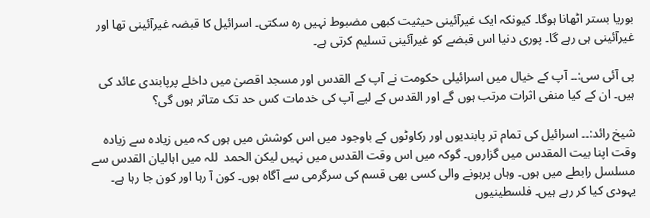بوریا بستر اٹھانا ہوگا۔ کیونکہ ایک غیرآئینی حیثیت کبھی مضبوط نہیں رہ سکتی۔ اسرائیل کا قبضہ غیرآئینی تھا اور غیرآئینی ہی رہے گا۔ پوری دنیا اس قبضے کو غیرآئینی تسلیم کرتی ہے۔

پی آئی سی:۔۔ آپ کے خیال میں اسرائیلی حکومت نے آپ کے القدس اور مسجد اقصیٰ میں داخلے پرپابندی عائد کی ہیں۔ ان کے کیا منفی اثرات مرتب ہوں گے اور القدس کے لیے آپ کی خدمات کس حد تک متاثر ہوں گی؟

شیخ رائد:۔۔ اسرائیل کی تمام تر پابندیوں اور رکاوٹوں کے باوجود میں اس کوشش میں ہوں کہ میں زیادہ سے زیادہ وقت اپنا بیت المقدس میں گزاروں۔ گوکہ میں اس وقت القدس میں نہیں لیکن الحمد  للہ میں اہالیان القدس سے مسلسل رابطے میں ہوں۔ وہاں پرہونے والی کسی بھی قسم کی سرگرمی سے آگاہ ہوں۔ کون آ رہا اور کون جا رہا ہے۔ یہودی کیا کر رہے ہیں۔ فلسطینیوں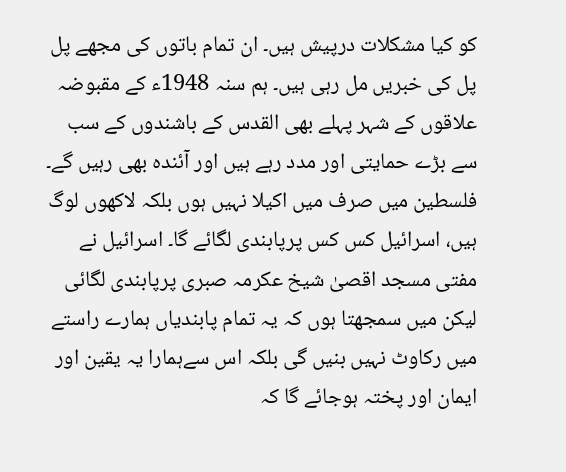کو کیا مشکلات درپیش ہیں۔ ان تمام باتوں کی مجھے پل پل کی خبریں مل رہی ہیں۔ ہم سنہ 1948ء کے مقبوضہ علاقوں کے شہر پہلے بھی القدس کے باشندوں کے سب سے بڑے حمایتی اور مدد رہے ہیں اور آئندہ بھی رہیں گے۔ فلسطین میں صرف میں اکیلا نہیں ہوں بلکہ لاکھوں لوگ ہیں، اسرائیل کس کس پرپابندی لگائے گا۔ اسرائیل نے مفتی مسجد اقصیٰ شیخ عکرمہ صبری پرپابندی لگائی لیکن میں سمجھتا ہوں کہ یہ تمام پابندیاں ہمارے راستے میں رکاوٹ نہیں بنیں گی بلکہ اس سےہمارا یہ یقین اور ایمان اور پختہ ہوجائے گا کہ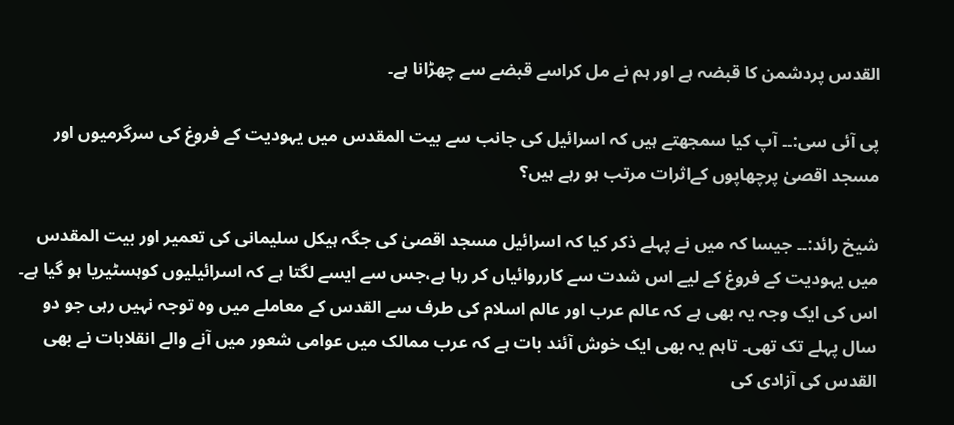القدس پردشمن کا قبضہ ہے اور ہم نے مل کراسے قبضے سے چھڑانا ہے۔

پی آئی سی:۔۔ آپ کیا سمجھتے ہیں کہ اسرائیل کی جانب سے بیت المقدس میں یہودیت کے فروغ کی سرگرمیوں اور مسجد اقصیٰ پرچھاپوں کےاثرات مرتب ہو رہے ہیں؟

شیخ رائد:۔۔ جیسا کہ میں نے پہلے ذکر کیا کہ اسرائیل مسجد اقصیٰ کی جگہ ہیکل سلیمانی کی تعمیر اور بیت المقدس میں یہودیت کے فروغ کے لیے اس شدت سے کارروائیاں کر رہا ہے،جس سے ایسے لگتا ہے کہ اسرائیلیوں کوہسٹیریا ہو گیا ہے۔ اس کی ایک وجہ یہ بھی ہے کہ عالم عرب اور عالم اسلام کی طرف سے القدس کے معاملے میں وہ توجہ نہیں رہی جو دو سال پہلے تک تھی۔ تاہم یہ بھی ایک خوش آئند بات ہے کہ عرب ممالک میں عوامی شعور میں آنے والے انقلابات نے بھی القدس کی آزادی کی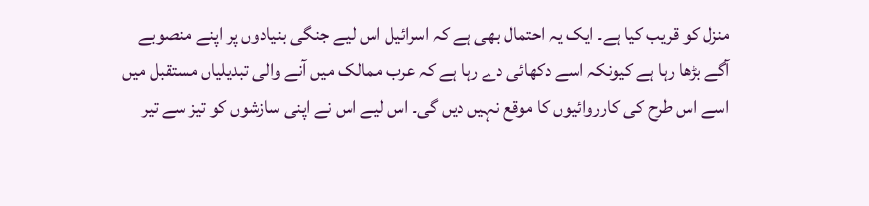منزل کو قریب کیا ہے۔ ایک یہ احتمال بھی ہے کہ اسرائیل اس لیے جنگی بنیادوں پر اپنے منصوبے آگے بڑھا رہا ہے کیونکہ اسے دکھائی دے رہا ہے کہ عرب ممالک میں آنے والی تبدیلیاں مستقبل میں اسے اس طرح کی کارروائیوں کا موقع نہیں دیں گی۔ اس لیے اس نے اپنی سازشوں کو تیز سے تیر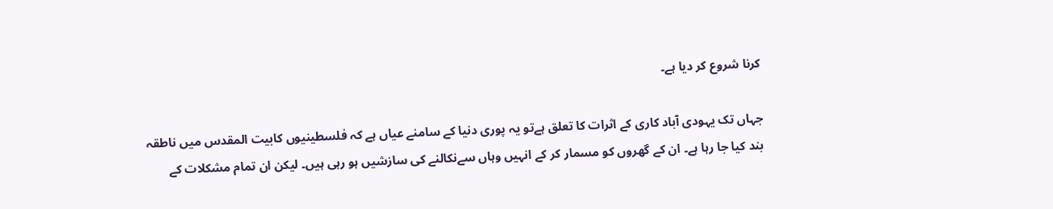کرنا شروع کر دیا ہے۔

جہاں تک یہودی آباد کاری کے اثرات کا تعلق ہےتو یہ پوری دنیا کے سامنے عیاں ہے کہ فلسطینیوں کابیت المقدس میں ناطقہ بند کیا جا رہا ہے۔ ان کے گھروں کو مسمار کر کے انہیں وہاں سےنکالنے کی سازشیں ہو رہی ہیں۔ لیکن ان تمام مشکلات کے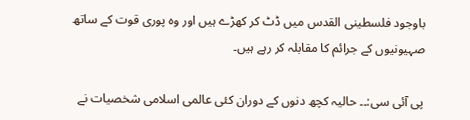باوجود فلسطینی القدس میں ڈٹ کر کھڑے ہیں اور وہ پوری قوت کے ساتھ صہیونیوں کے جرائم کا مقابلہ کر رہے ہیں۔

پی آئی سی:۔۔ حالیہ کچھ دنوں کے دوران کئی عالمی اسلامی شخصیات نے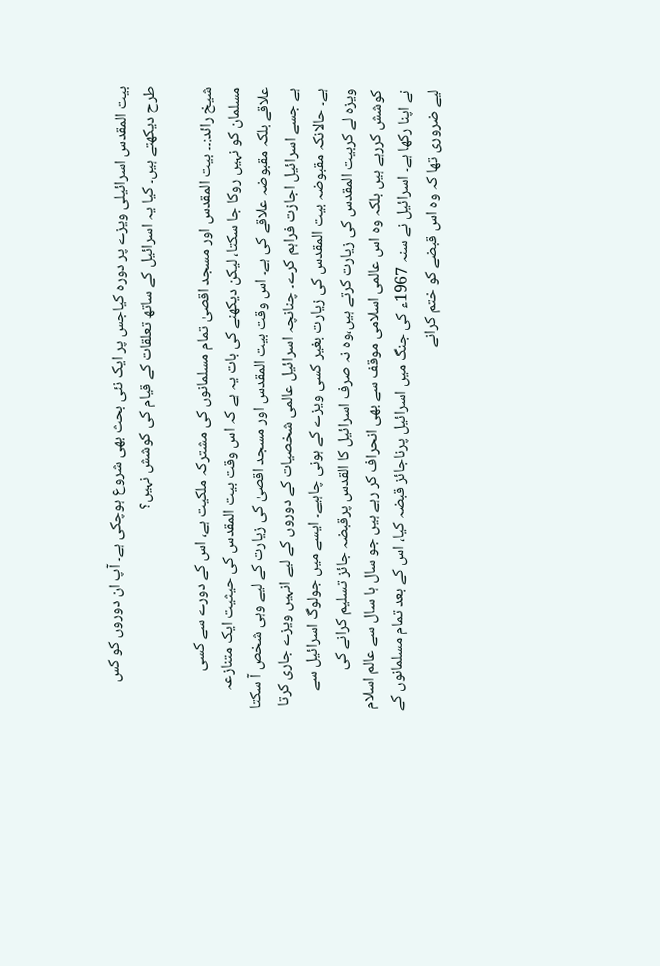بیت المقدس اسرائیلی ویزے پر دورہ کیاجس پر ایک نئی بحث بھی شروع ہوچکی ہے۔ آپ ان دوروں کو کس طرح دیکھتے ہیں۔ کیا یہ اسرائیل کے ساتھ تعلقات کے قیام کی کوشش نہیں؟

شیخ رائد:۔۔ بیت المقدس اور مسجد اقصیٰ تمام مسلمانوں کی مشترکہ ملکیت ہے، اس کے دورے سے کسی  مسلمان کو نہیں روکا جا سکتا، لیکن دیکھنے کی بات یہ ہے کہ اس وقت بیت المقدس کی حیثیت ایک متنازعہ علاقے بلکہ مقبوضہ علاقے کی ہے۔ اس وقت بیت المقدس اور مسجد اقصیٰ کی زیارت کے لیے وہی شخص آ سکتا ہے جسے اسرائیل اجازت فراہم کرے۔ چنانچہ اسرائیل عالمی شخصیات کے دوروں کے لیے انہیں ویزے جاری کرتا ہے۔ حالانکہ مقبوضہ بیت المقدس کی زیارت بغیر کسی ویزے کے ہونی چاہیے۔ ایسے میں جولوگ اسرائیل سے ویزہ لے کربیت المقدس کی زیارت کرتے ہیں،وہ نہ صرف اسرائیل کا القدس پرقبضہ جائز تسلیم کرانے کی کوشش کررہے ہیں بلکہ وہ اس عالمی اسلامی موقف سے بھی انحراف کر رہے ہیں جو سال ہا سال سے عالم اسلام نے اپنا رکھا ہے۔ اسرائیل نے سنہ 1967ء کی جنگ میں اسرائیل پرناجائز قبضہ کیا، اس کے بعد تمام مسلمانوں کے لیے ضروری تھا کہ وہ اس قبضے کو ختم کرانے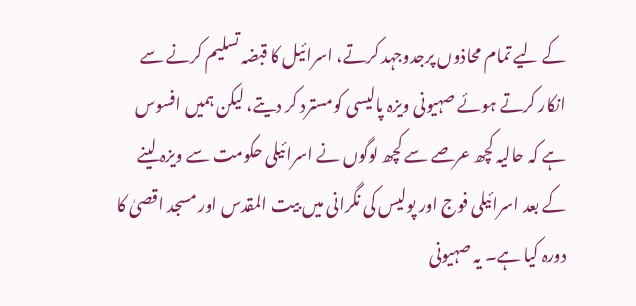کے لیے تمام محاذوں پرجدوجہد کرتے، اسرائیل کا قبضہ تسلیم کرنے سے انکار کرتے ہوئے صہیونی ویزہ پالیسی کومسترد کر دیتے، لیکن ہمیں افسوس ہے کہ حالیہ کچھ عرصے سے کچھ لوگوں نے اسرائیلی حکومت سے ویزہ لینے کے بعد اسرائیلی فوج اور پولیس کی نگرانی میں بیت المقدس اور مسجد اقصیٰ کا دورہ کیا ہے۔ یہ صہیونی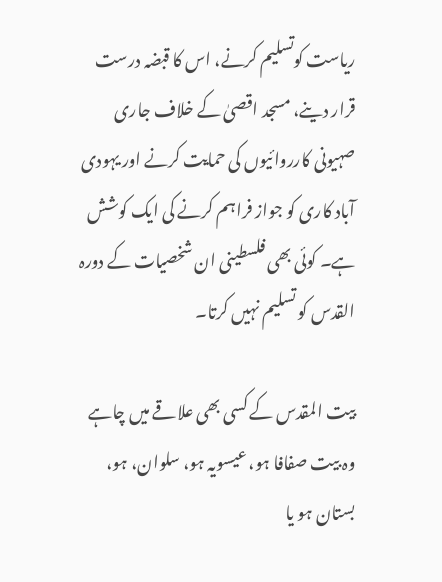ریاست کوتسلیم کرنے، اس کا قبضہ درست قرار دینے، مسجد اقصیٰ کے خلاف جاری صہیونی کارروائیوں کی حمایت کرنے اور یہودی آباد کاری کو جواز فراہم کرنے کی ایک کوشش ہے۔ کوئی بھی فلسطینی ان شخصیات کے دورہ القدس کو تسلیم نہیں کرتا۔

بیت المقدس کے کسی بھی علاقے میں چاہے وہ بیت صفافا ہو، عیسویہ ہو، سلوان، ہو، بستان ہو یا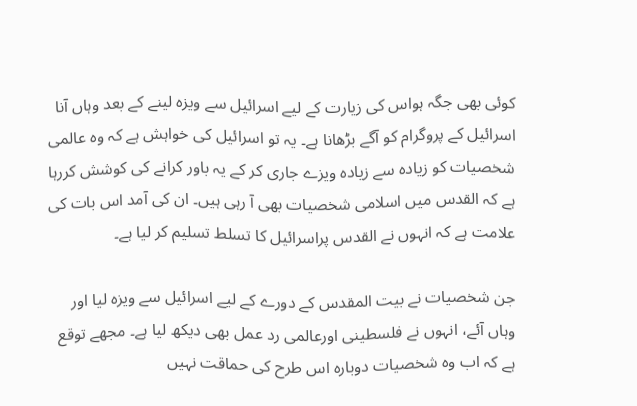کوئی بھی جگہ ہواس کی زیارت کے لیے اسرائیل سے ویزہ لینے کے بعد وہاں آنا اسرائیل کے پروگرام کو آگے بڑھانا ہے۔ یہ تو اسرائیل کی خواہش ہے کہ وہ عالمی شخصیات کو زیادہ سے زیادہ ویزے جاری کر کے یہ باور کرانے کی کوشش کررہا ہے کہ القدس میں اسلامی شخصیات بھی آ رہی ہیں۔ ان کی آمد اس بات کی علامت ہے کہ انہوں نے القدس پراسرائیل کا تسلط تسلیم کر لیا ہے۔

جن شخصیات نے بیت المقدس کے دورے کے لیے اسرائیل سے ویزہ لیا اور وہاں آئے، انہوں نے فلسطینی اورعالمی رد عمل بھی دیکھ لیا ہے۔ مجھے توقع ہے کہ اب وہ شخصیات دوبارہ اس طرح کی حماقت نہیں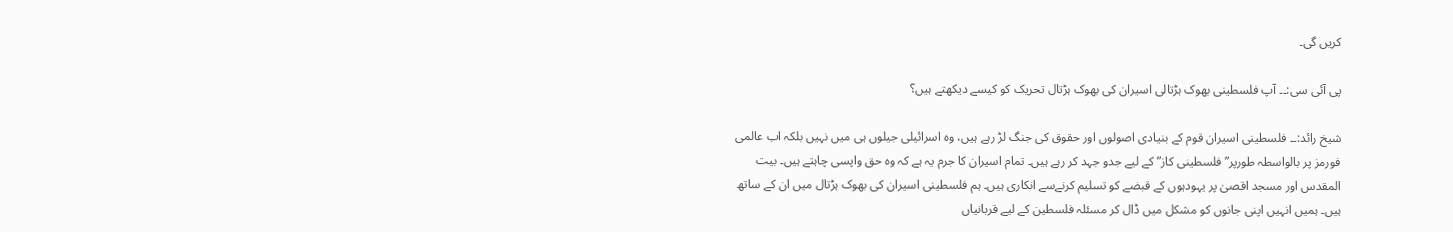کریں گی۔

پی آئی سی:۔۔ آپ فلسطینی بھوک ہڑتالی اسیران کی بھوک ہڑتال تحریک کو کیسے دیکھتے ہیں؟

شیخ رائد:۔۔ فلسطینی اسیران قوم کے بنیادی اصولوں اور حقوق کی جنگ لڑ رہے ہیں، وہ اسرائیلی جیلوں ہی میں نہیں بلکہ اب عالمی فورمز پر بالواسطہ طورپر”فلسطینی کاز” کے لیے جدو جہد کر رہے ہیں۔ تمام اسیران کا جرم یہ ہے کہ وہ حق واپسی چاہتے ہیں۔ بیت المقدس اور مسجد اقصیٰ پر یہودہوں کے قبضے کو تسلیم کرنےسے انکاری ہیں۔ ہم فلسطینی اسیران کی بھوک ہڑتال میں ان کے ساتھ ہیں۔ ہمیں انہیں اپنی جانوں کو مشکل میں ڈال کر مسئلہ فلسطین کے لیے قربانیاں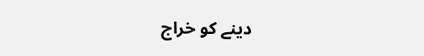دینے کو خراج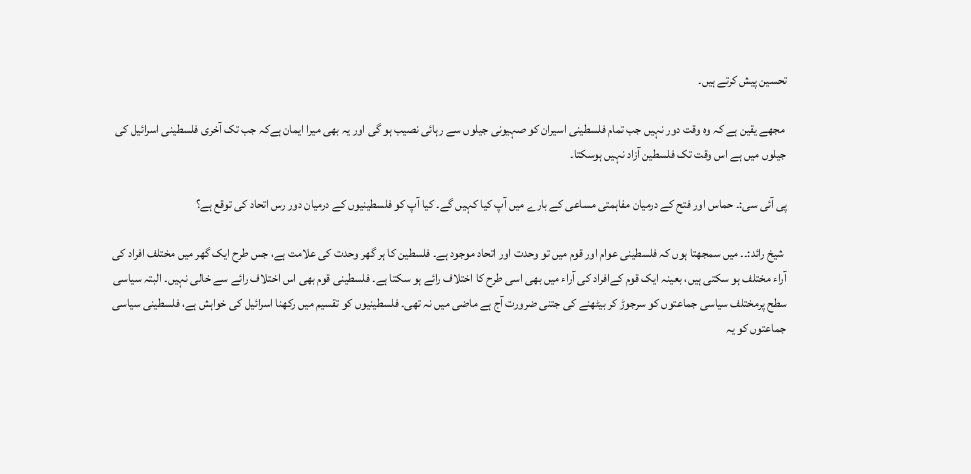تحسین پیش کرتے ہیں۔

 مجھے یقین ہے کہ وہ وقت دور نہیں جب تمام فلسطینی اسیران کو صہیونی جیلوں سے رہائی نصیب ہو گی اور یہ بھی میرا ایمان ہےکہ جب تک آخری فلسطینی اسرائیل کی جیلوں میں ہے اس وقت تک فلسطین آزاد نہیں ہوسکتا۔

پی آئی سی:۔ حماس اور فتح کے درمیان مفاہمتی مساعی کے بارے میں آپ کیا کہیں گے۔ کیا آپ کو فلسطینیوں کے درمیان دور رس اتحاد کی توقع ہے؟

 شیخ رائد:۔۔ میں سمجھتا ہوں کہ فلسطینی عوام اور قوم میں تو وحدت اور اتحاد موجود ہے۔ فلسطین کا ہر گھر وحدت کی علامت ہے، جس طرح ایک گھر میں مختلف افراد کی آراء مختلف ہو سکتی ہیں، بعینہ ایک قوم کےافراد کی آراء میں بھی اسی طرح کا اختلاف رائے ہو سکتا ہے۔ فلسطینی قوم بھی اس اختلاف رائے سے خالی نہیں۔ البتہ سیاسی سطح پرمختلف سیاسی جماعتوں کو سرجوڑ کر بیٹھنے کی جتنی ضرورت آج ہے ماضی میں نہ تھی۔ فلسطینیوں کو تقسیم میں رکھنا اسرائیل کی خواہش ہے، فلسطینی سیاسی جماعتوں کو یہ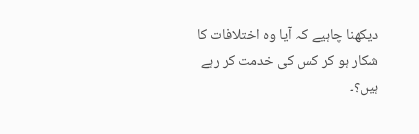دیکھنا چاہیے کہ آیا وہ اختلافات کا شکار ہو کر کس کی خدمت کر رہے ہیں؟۔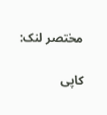مختصر لنک:

کاپی